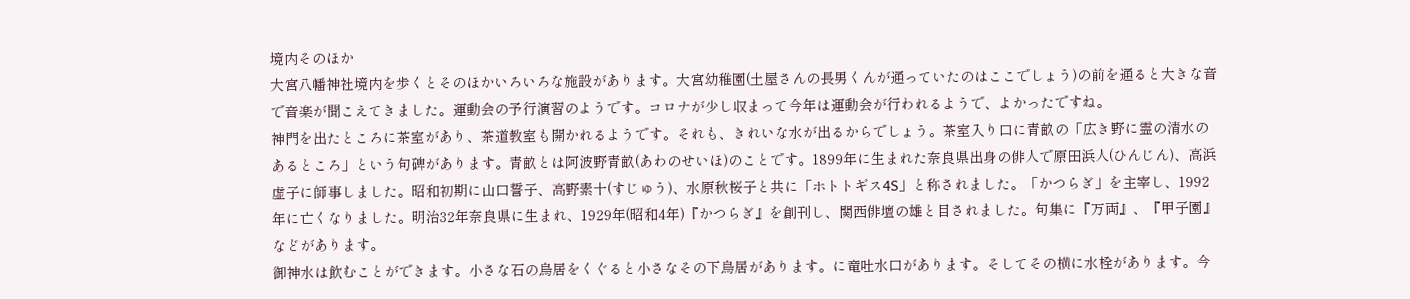境内そのほか
大宮八幡神社境内を歩くとそのほかいろいろな施設があります。大宮幼稚園(土屋さんの長男くんが通っていたのはここでしょう)の前を通ると大きな音で音楽が聞こえてきました。運動会の予行演習のようです。コロナが少し収まって今年は運動会が行われるようで、よかったですね。
神門を出たところに茶室があり、茶道教室も開かれるようです。それも、きれいな水が出るからでしょう。茶室入り口に青畝の「広き野に霊の清水のあるところ」という句碑があります。青畝とは阿波野青畝(あわのせいほ)のことです。1899年に生まれた奈良県出身の俳人で原田浜人(ひんじん)、高浜虚子に師事しました。昭和初期に山口誓子、高野素十(すじゅう)、水原秋桜子と共に「ホトトギス4S」と称されました。「かつらぎ」を主宰し、1992年に亡くなりました。明治32年奈良県に生まれ、1929年(昭和4年)『かつらぎ』を創刊し、関西俳壇の雄と目されました。句集に『万両』、『甲子園』などがあります。
御神水は飲むことができます。小さな石の鳥居をくぐると小さなその下鳥居があります。に竜吐水口があります。そしてその横に水栓があります。今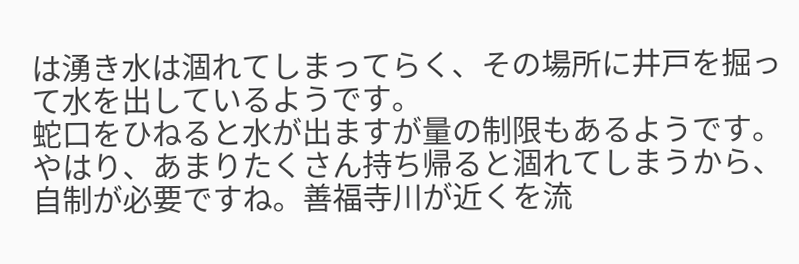は湧き水は涸れてしまってらく、その場所に井戸を掘って水を出しているようです。
蛇口をひねると水が出ますが量の制限もあるようです。やはり、あまりたくさん持ち帰ると涸れてしまうから、自制が必要ですね。善福寺川が近くを流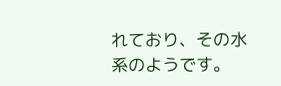れており、その水系のようです。